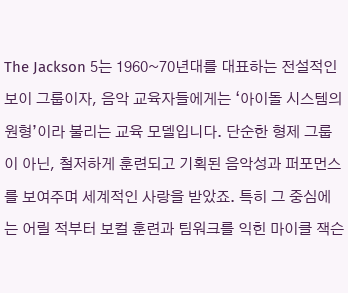The Jackson 5는 1960~70년대를 대표하는 전설적인 보이 그룹이자, 음악 교육자들에게는 ‘아이돌 시스템의 원형’이라 불리는 교육 모델입니다. 단순한 형제 그룹이 아닌, 철저하게 훈련되고 기획된 음악성과 퍼포먼스를 보여주며 세계적인 사랑을 받았죠. 특히 그 중심에는 어릴 적부터 보컬 훈련과 팀워크를 익힌 마이클 잭슨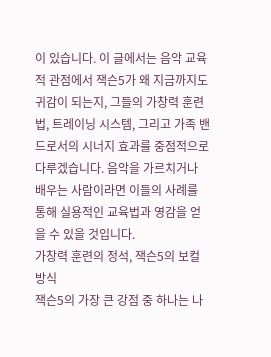이 있습니다. 이 글에서는 음악 교육적 관점에서 잭슨5가 왜 지금까지도 귀감이 되는지, 그들의 가창력 훈련법, 트레이닝 시스템, 그리고 가족 밴드로서의 시너지 효과를 중점적으로 다루겠습니다. 음악을 가르치거나 배우는 사람이라면 이들의 사례를 통해 실용적인 교육법과 영감을 얻을 수 있을 것입니다.
가창력 훈련의 정석, 잭슨5의 보컬 방식
잭슨5의 가장 큰 강점 중 하나는 나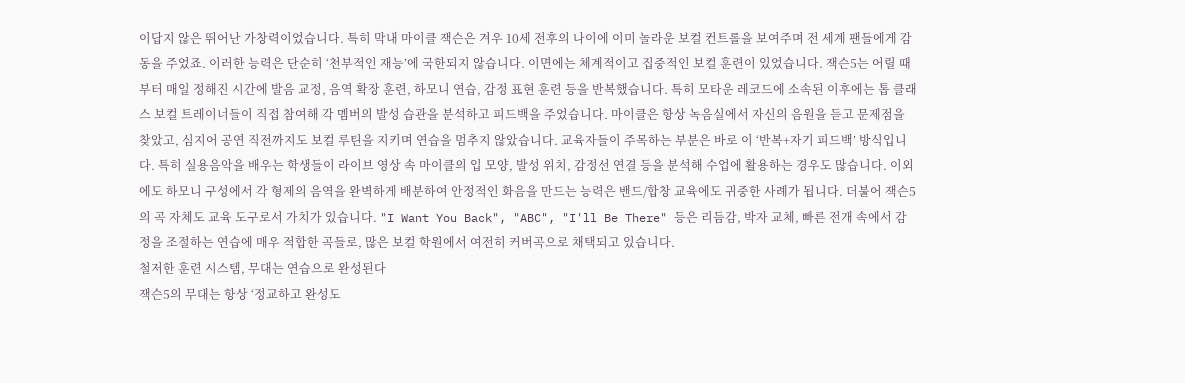이답지 않은 뛰어난 가창력이었습니다. 특히 막내 마이클 잭슨은 겨우 10세 전후의 나이에 이미 놀라운 보컬 컨트롤을 보여주며 전 세계 팬들에게 감동을 주었죠. 이러한 능력은 단순히 ‘천부적인 재능’에 국한되지 않습니다. 이면에는 체계적이고 집중적인 보컬 훈련이 있었습니다. 잭슨5는 어릴 때부터 매일 정해진 시간에 발음 교정, 음역 확장 훈련, 하모니 연습, 감정 표현 훈련 등을 반복했습니다. 특히 모타운 레코드에 소속된 이후에는 톱 클래스 보컬 트레이너들이 직접 참여해 각 멤버의 발성 습관을 분석하고 피드백을 주었습니다. 마이클은 항상 녹음실에서 자신의 음원을 듣고 문제점을 찾았고, 심지어 공연 직전까지도 보컬 루틴을 지키며 연습을 멈추지 않았습니다. 교육자들이 주목하는 부분은 바로 이 ‘반복+자기 피드백’ 방식입니다. 특히 실용음악을 배우는 학생들이 라이브 영상 속 마이클의 입 모양, 발성 위치, 감정선 연결 등을 분석해 수업에 활용하는 경우도 많습니다. 이외에도 하모니 구성에서 각 형제의 음역을 완벽하게 배분하여 안정적인 화음을 만드는 능력은 밴드/합창 교육에도 귀중한 사례가 됩니다. 더불어 잭슨5의 곡 자체도 교육 도구로서 가치가 있습니다. "I Want You Back", "ABC", "I'll Be There" 등은 리듬감, 박자 교체, 빠른 전개 속에서 감정을 조절하는 연습에 매우 적합한 곡들로, 많은 보컬 학원에서 여전히 커버곡으로 채택되고 있습니다.
철저한 훈련 시스템, 무대는 연습으로 완성된다
잭슨5의 무대는 항상 ‘정교하고 완성도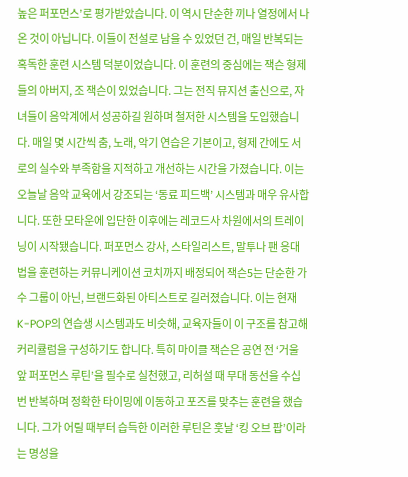높은 퍼포먼스’로 평가받았습니다. 이 역시 단순한 끼나 열정에서 나온 것이 아닙니다. 이들이 전설로 남을 수 있었던 건, 매일 반복되는 혹독한 훈련 시스템 덕분이었습니다. 이 훈련의 중심에는 잭슨 형제들의 아버지, 조 잭슨이 있었습니다. 그는 전직 뮤지션 출신으로, 자녀들이 음악계에서 성공하길 원하며 철저한 시스템을 도입했습니다. 매일 몇 시간씩 춤, 노래, 악기 연습은 기본이고, 형제 간에도 서로의 실수와 부족함을 지적하고 개선하는 시간을 가졌습니다. 이는 오늘날 음악 교육에서 강조되는 ‘동료 피드백’ 시스템과 매우 유사합니다. 또한 모타운에 입단한 이후에는 레코드사 차원에서의 트레이닝이 시작됐습니다. 퍼포먼스 강사, 스타일리스트, 말투나 팬 응대법을 훈련하는 커뮤니케이션 코치까지 배정되어 잭슨5는 단순한 가수 그룹이 아닌, 브랜드화된 아티스트로 길러졌습니다. 이는 현재 K-POP의 연습생 시스템과도 비슷해, 교육자들이 이 구조를 참고해 커리큘럼을 구성하기도 합니다. 특히 마이클 잭슨은 공연 전 ‘거울 앞 퍼포먼스 루틴’을 필수로 실천했고, 리허설 때 무대 동선을 수십 번 반복하며 정확한 타이밍에 이동하고 포즈를 맞추는 훈련을 했습니다. 그가 어릴 때부터 습득한 이러한 루틴은 훗날 ‘킹 오브 팝’이라는 명성을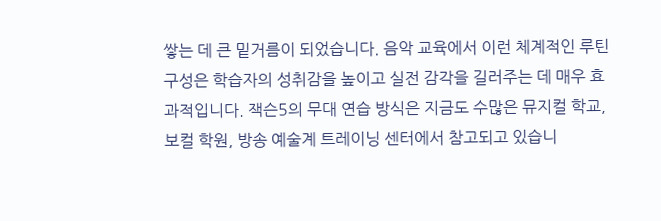쌓는 데 큰 밑거름이 되었습니다. 음악 교육에서 이런 체계적인 루틴 구성은 학습자의 성취감을 높이고 실전 감각을 길러주는 데 매우 효과적입니다. 잭슨5의 무대 연습 방식은 지금도 수많은 뮤지컬 학교, 보컬 학원, 방송 예술계 트레이닝 센터에서 참고되고 있습니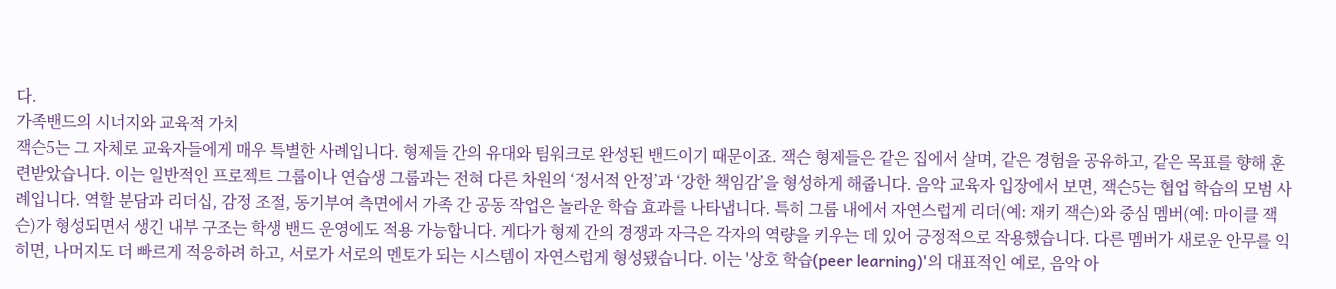다.
가족밴드의 시너지와 교육적 가치
잭슨5는 그 자체로 교육자들에게 매우 특별한 사례입니다. 형제들 간의 유대와 팀워크로 완성된 밴드이기 때문이죠. 잭슨 형제들은 같은 집에서 살며, 같은 경험을 공유하고, 같은 목표를 향해 훈련받았습니다. 이는 일반적인 프로젝트 그룹이나 연습생 그룹과는 전혀 다른 차원의 ‘정서적 안정’과 ‘강한 책임감’을 형성하게 해줍니다. 음악 교육자 입장에서 보면, 잭슨5는 협업 학습의 모범 사례입니다. 역할 분담과 리더십, 감정 조절, 동기부여 측면에서 가족 간 공동 작업은 놀라운 학습 효과를 나타냅니다. 특히 그룹 내에서 자연스럽게 리더(예: 재키 잭슨)와 중심 멤버(예: 마이클 잭슨)가 형성되면서 생긴 내부 구조는 학생 밴드 운영에도 적용 가능합니다. 게다가 형제 간의 경쟁과 자극은 각자의 역량을 키우는 데 있어 긍정적으로 작용했습니다. 다른 멤버가 새로운 안무를 익히면, 나머지도 더 빠르게 적응하려 하고, 서로가 서로의 멘토가 되는 시스템이 자연스럽게 형성됐습니다. 이는 '상호 학습(peer learning)'의 대표적인 예로, 음악 아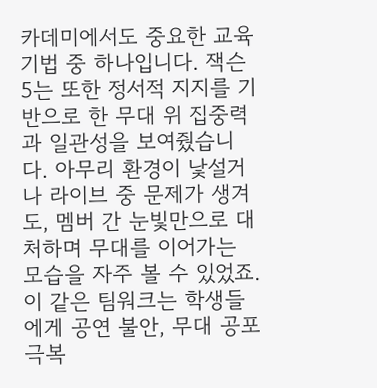카데미에서도 중요한 교육 기법 중 하나입니다. 잭슨5는 또한 정서적 지지를 기반으로 한 무대 위 집중력과 일관성을 보여줬습니다. 아무리 환경이 낯설거나 라이브 중 문제가 생겨도, 멤버 간 눈빛만으로 대처하며 무대를 이어가는 모습을 자주 볼 수 있었죠. 이 같은 팀워크는 학생들에게 공연 불안, 무대 공포 극복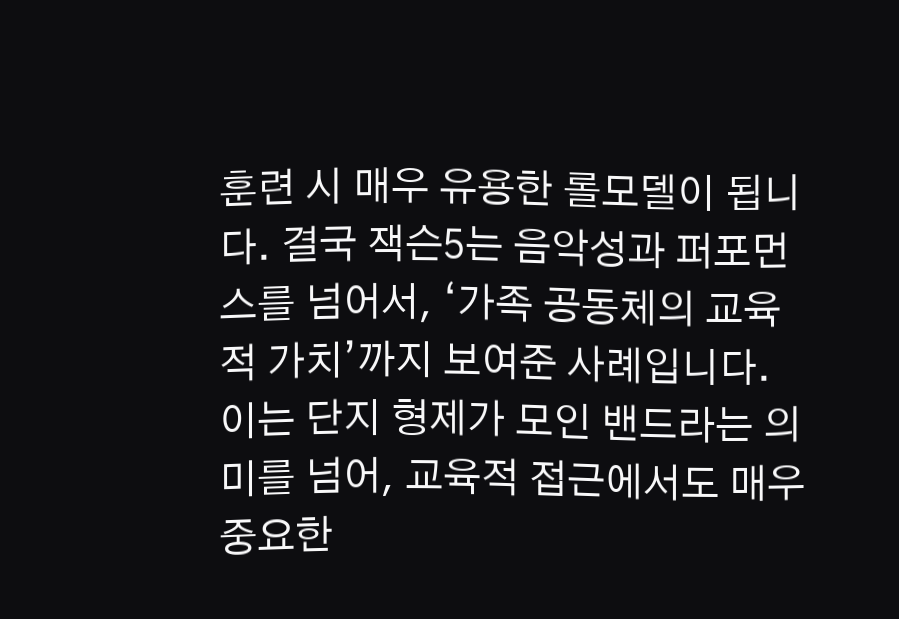훈련 시 매우 유용한 롤모델이 됩니다. 결국 잭슨5는 음악성과 퍼포먼스를 넘어서, ‘가족 공동체의 교육적 가치’까지 보여준 사례입니다. 이는 단지 형제가 모인 밴드라는 의미를 넘어, 교육적 접근에서도 매우 중요한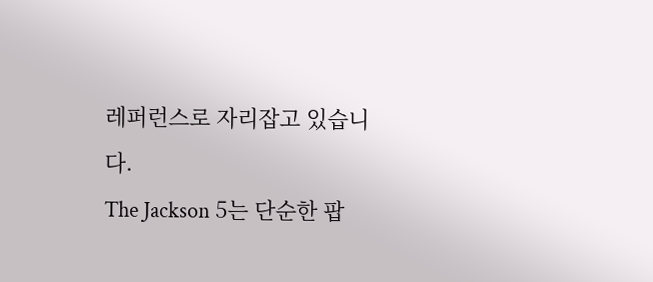레퍼런스로 자리잡고 있습니다.
The Jackson 5는 단순한 팝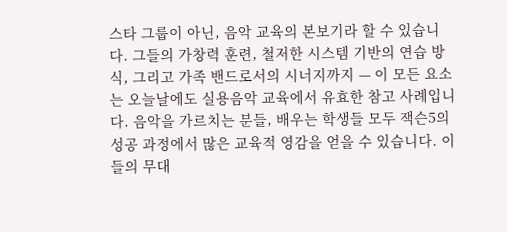스타 그룹이 아닌, 음악 교육의 본보기라 할 수 있습니다. 그들의 가창력 훈련, 철저한 시스템 기반의 연습 방식, 그리고 가족 밴드로서의 시너지까지 — 이 모든 요소는 오늘날에도 실용음악 교육에서 유효한 참고 사례입니다. 음악을 가르치는 분들, 배우는 학생들 모두 잭슨5의 성공 과정에서 많은 교육적 영감을 얻을 수 있습니다. 이들의 무대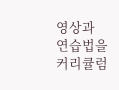영상과 연습법을 커리큘럼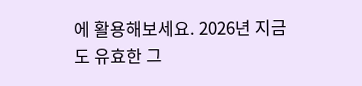에 활용해보세요. 2026년 지금도 유효한 그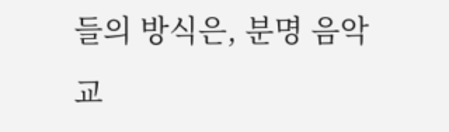들의 방식은, 분명 음악 교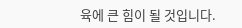육에 큰 힘이 될 것입니다.